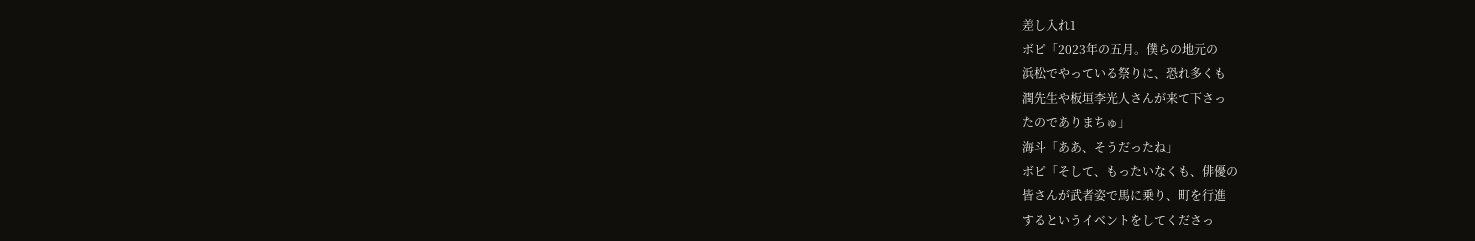差し入れ1
ボピ「2023年の五月。僕らの地元の
浜松でやっている祭りに、恐れ多くも
潤先生や板垣李光人さんが来て下さっ
たのでありまちゅ」
海斗「ああ、そうだったね」
ボピ「そして、もったいなくも、俳優の
皆さんが武者姿で馬に乗り、町を行進
するというイベントをしてくださっ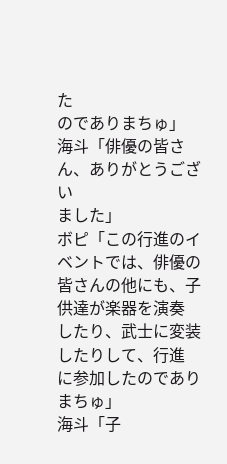た
のでありまちゅ」
海斗「俳優の皆さん、ありがとうござい
ました」
ボピ「この行進のイベントでは、俳優の
皆さんの他にも、子供達が楽器を演奏
したり、武士に変装したりして、行進
に参加したのでありまちゅ」
海斗「子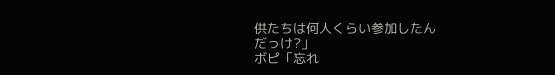供たちは何人くらい参加したん
だっけ?」
ボピ「忘れ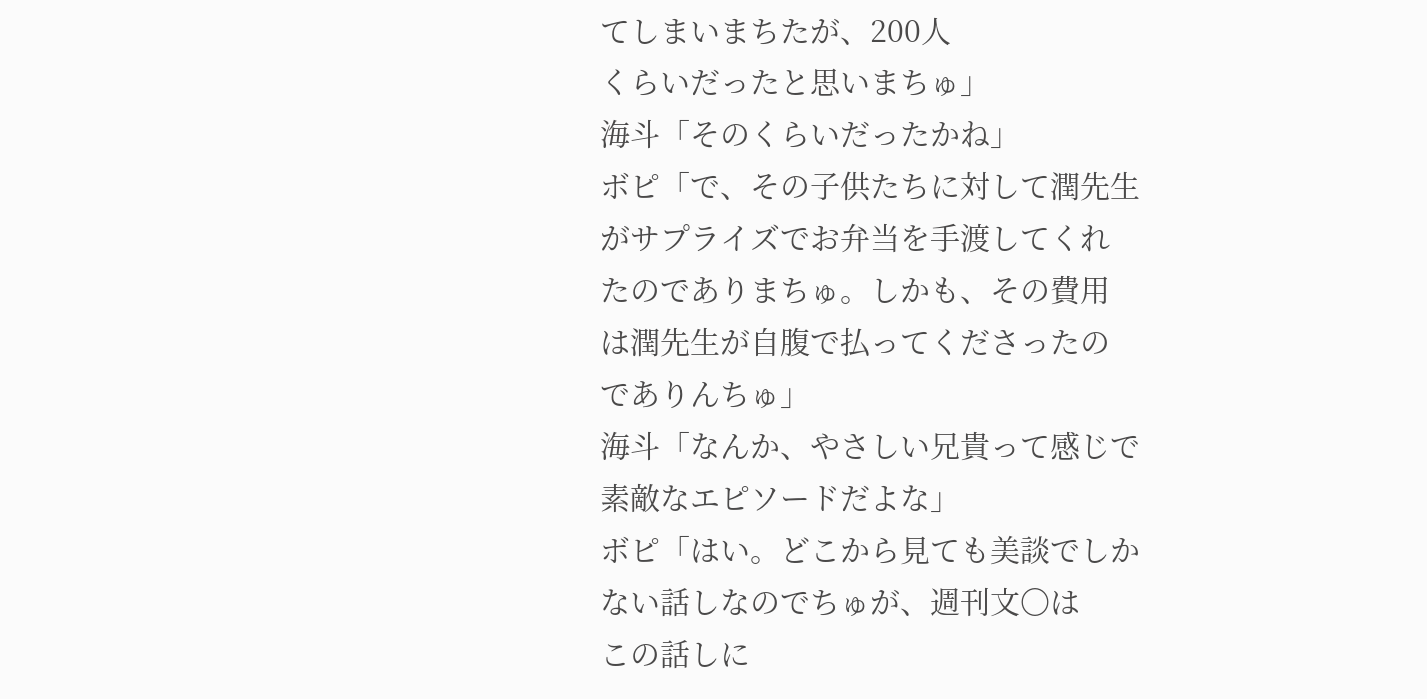てしまいまちたが、200人
くらいだったと思いまちゅ」
海斗「そのくらいだったかね」
ボピ「で、その子供たちに対して潤先生
がサプライズでお弁当を手渡してくれ
たのでありまちゅ。しかも、その費用
は潤先生が自腹で払ってくださったの
でありんちゅ」
海斗「なんか、やさしい兄貴って感じで
素敵なエピソードだよな」
ボピ「はい。どこから見ても美談でしか
ない話しなのでちゅが、週刊文〇は
この話しに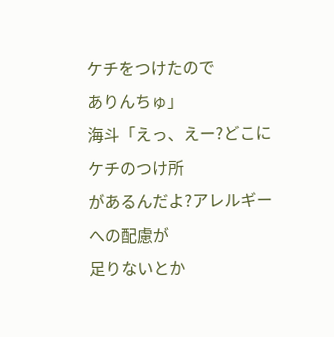ケチをつけたので
ありんちゅ」
海斗「えっ、えー?どこにケチのつけ所
があるんだよ?アレルギーへの配慮が
足りないとか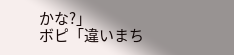かな?」
ボピ「違いまち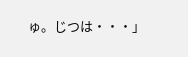ゅ。じつは・・・」